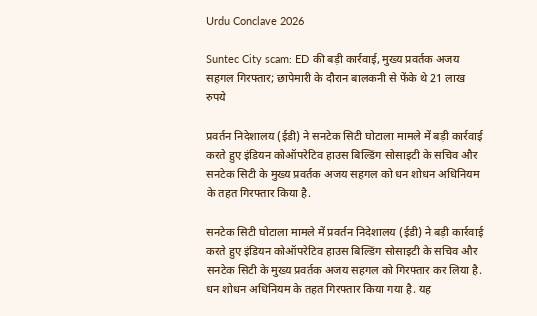Urdu Conclave 2026

Suntec City scam: ED की बड़ी कार्रवाई, मुख्य प्रवर्तक अजय सहगल गिरफ्तार; छापेमारी के दौरान बालकनी से फेंके थे 21 लाख रुपये

प्रवर्तन निदेशालय (ईडी) ने सनटेक सिटी घोटाला मामले में बड़ी कार्रवाई करते हुए इंडियन कोऑपरेटिव हाउस बिल्डिंग सोसाइटी के सचिव और सनटेक सिटी के मुख्य प्रवर्तक अजय सहगल को धन शोधन अधिनियम के तहत गिरफ्तार किया है.

सनटेक सिटी घोटाला मामले में प्रवर्तन निदेशालय (ईडी) ने बड़ी कार्रवाई करते हुए इंडियन कोऑपरेटिव हाउस बिल्डिंग सोसाइटी के सचिव और सनटेक सिटी के मुख्य प्रवर्तक अजय सहगल को गिरफ्तार कर लिया है. धन शोधन अधिनियम के तहत गिरफ्तार किया गया है. यह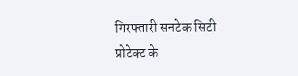गिरफ्तारी सनटेक सिटी प्रोटेक्ट के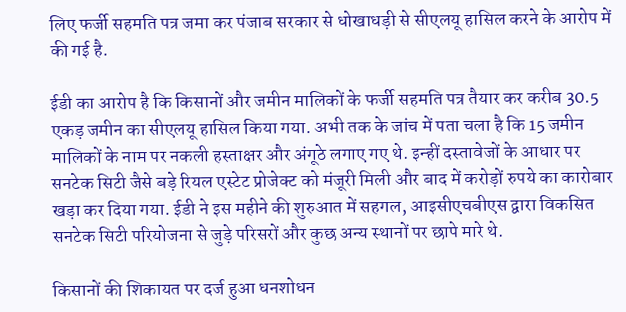लिए फर्जी सहमति पत्र जमा कर पंजाब सरकार से धोखाधड़ी से सीएलयू हासिल करने के आरोप में की गई है.

ईडी का आरोप है कि किसानों और जमीन मालिकों के फर्जी सहमति पत्र तैयार कर करीब 30.5 एकड़ जमीन का सीएलयू हासिल किया गया. अभी तक के जांच में पता चला है कि 15 जमीन मालिकों के नाम पर नकली हस्ताक्षर और अंगूठे लगाए गए थे. इन्हीं दस्तावेजों के आधार पर सनटेक सिटी जैसे बड़े रियल एस्टेट प्रोजेक्ट को मंजूरी मिली और बाद में करोड़ों रुपये का कारोबार खड़ा कर दिया गया. ईडी ने इस महीने की शुरुआत में सहगल, आइसीएचबीएस द्वारा विकसित सनटेक सिटी परियोजना से जुड़े परिसरों और कुछ अन्य स्थानों पर छापे मारे थे.

किसानों की शिकायत पर दर्ज हुआ धनशोधन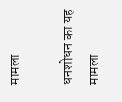मामला

धनशोधन का यह मामला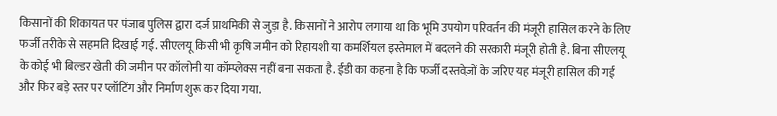किसानों की शिकायत पर पंजाब पुलिस द्वारा दर्ज प्राथमिकी से जुड़ा है. किसानों ने आरोप लगाया था कि भूमि उपयोग परिवर्तन की मंजूरी हासिल करने के लिए फर्जी तरीके से सहमति दिखाई गई. सीएलयू किसी भी कृषि जमीन को रिहायशी या कमर्शियल इस्तेमाल में बदलने की सरकारी मंजूरी होती है. बिना सीएलयू के कोई भी बिल्डर खेती की जमीन पर कॉलोनी या कॉम्प्लेक्स नहीं बना सकता है. ईडी का कहना है कि फर्जी दस्तवेज़ों के जरिए यह मंजूरी हासिल की गई और फिर बड़े स्तर पर प्लॉटिंग और निर्माण शुरू कर दिया गया.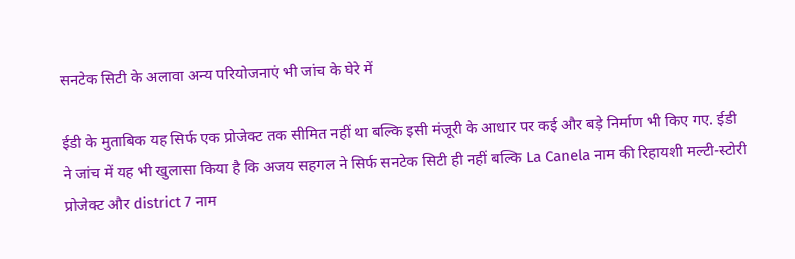सनटेक सिटी के अलावा अन्य परियोजनाएं भी जांच के घेरे में

ईडी के मुताबिक यह सिर्फ एक प्रोजेक्ट तक सीमित नहीं था बल्कि इसी मंजूरी के आधार पर कई और बड़े निर्माण भी किए गए. ईडी ने जांच में यह भी खुलासा किया है कि अजय सहगल ने सिर्फ सनटेक सिटी ही नहीं बल्कि La Canela नाम की रिहायशी मल्टी-स्टोरी प्रोजेक्ट और district 7 नाम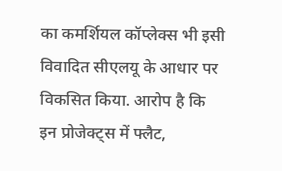का कमर्शियल कॉप्लेक्स भी इसी विवादित सीएलयू के आधार पर विकसित किया. आरोप है कि इन प्रोजेक्ट्स में फ्लैट,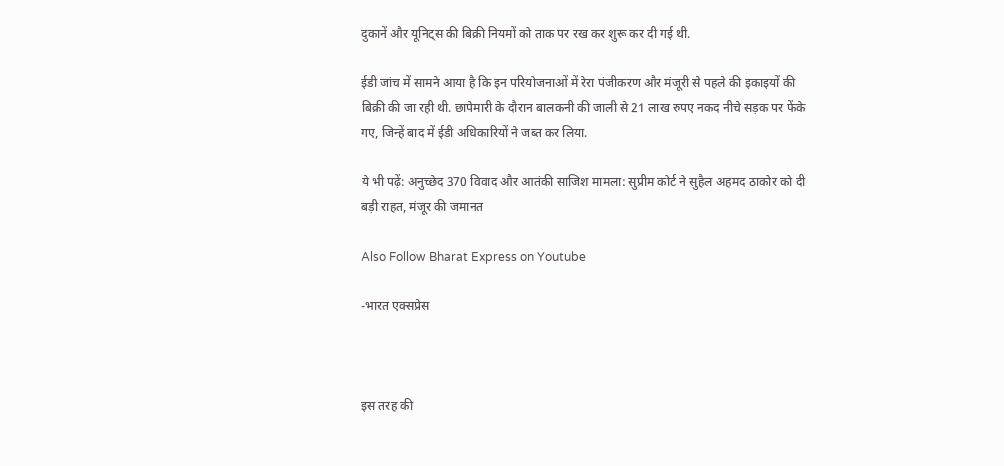दुकानें और यूनिट्स की बिक्री नियमों को ताक पर रख कर शुरू कर दी गई थी.

ईडी जांच में सामने आया है कि इन परियोजनाओं में रेरा पंजीकरण और मंजूरी से पहले की इकाइयों की बिक्री की जा रही थी. छापेमारी के दौरान बालकनी की जाली से 21 लाख रुपए नकद नीचे सड़क पर फेंके गए, जिन्हें बाद में ईडी अधिकारियों ने जब्त कर लिया.

ये भी पढ़ें: अनुच्छेद 370 विवाद और आतंकी साजिश मामला: सुप्रीम कोर्ट ने सुहैल अहमद ठाकोर को दी बड़ी राहत, मंजूर की जमानत

Also Follow Bharat Express on Youtube

-भारत एक्सप्रेस



इस तरह की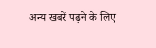अन्य खबरें पढ़ने के लिए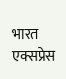भारत एक्सप्रेस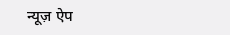न्यूज़ ऐप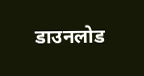डाउनलोड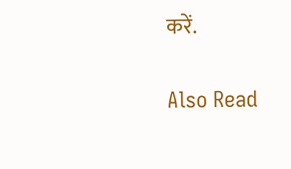करें.

Also Read